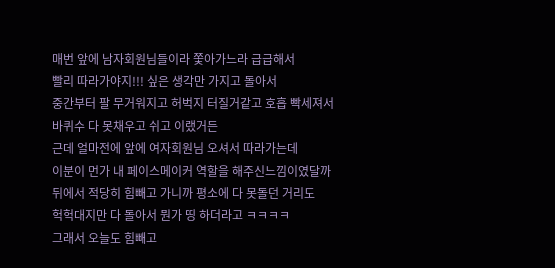매번 앞에 남자회원님들이라 쫓아가느라 급급해서
빨리 따라가야지!!! 싶은 생각만 가지고 돌아서
중간부터 팔 무거워지고 허벅지 터질거같고 호흡 빡세져서
바퀴수 다 못채우고 쉬고 이랬거든
근데 얼마전에 앞에 여자회원님 오셔서 따라가는데
이분이 먼가 내 페이스메이커 역할을 해주신느낌이였달까
뒤에서 적당히 힘빼고 가니까 평소에 다 못돌던 거리도
헉헉대지만 다 돌아서 뭔가 띵 하더라고 ㅋㅋㅋㅋ
그래서 오늘도 힘빼고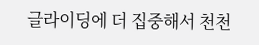글라이딩에 더 집중해서 천천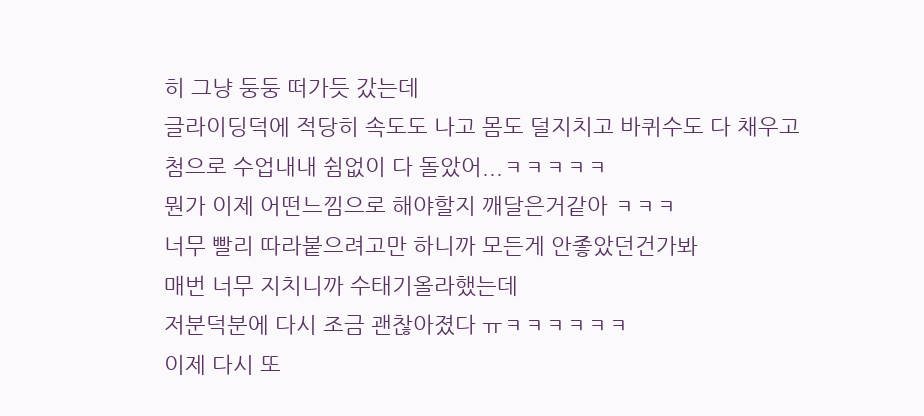히 그냥 둥둥 떠가듯 갔는데
글라이딩덕에 적당히 속도도 나고 몸도 덜지치고 바퀴수도 다 채우고
첨으로 수업내내 쉼없이 다 돌았어...ㅋㅋㅋㅋㅋ
뭔가 이제 어떤느낌으로 해야할지 깨달은거같아 ㅋㅋㅋ
너무 빨리 따라붙으려고만 하니까 모든게 안좋았던건가봐
매번 너무 지치니까 수태기올라했는데
저분덕분에 다시 조금 괜찮아졌다 ㅠㅋㅋㅋㅋㅋㅋ
이제 다시 또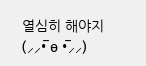열심히 해야지(⸝⸝•̅ ө •̅⸝⸝)